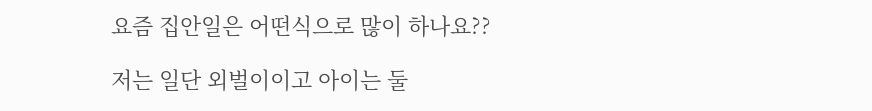요즘 집안일은 어떤식으로 많이 하나요??

저는 일단 외벌이이고 아이는 둘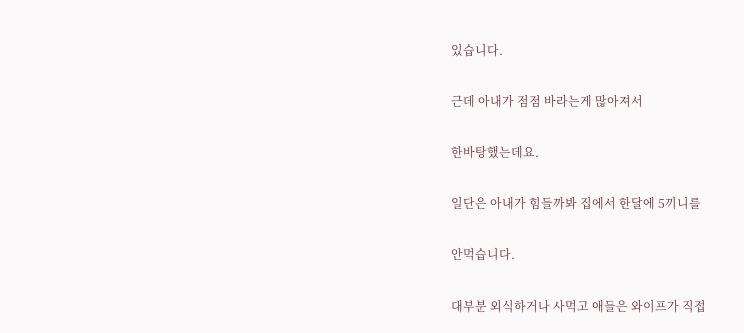있습니다.

근데 아내가 점점 바라는게 많아져서

한바탕했는데요.

일단은 아내가 힘들까봐 집에서 한달에 5끼니를

안먹습니다.

대부분 외식하거나 사먹고 애들은 와이프가 직접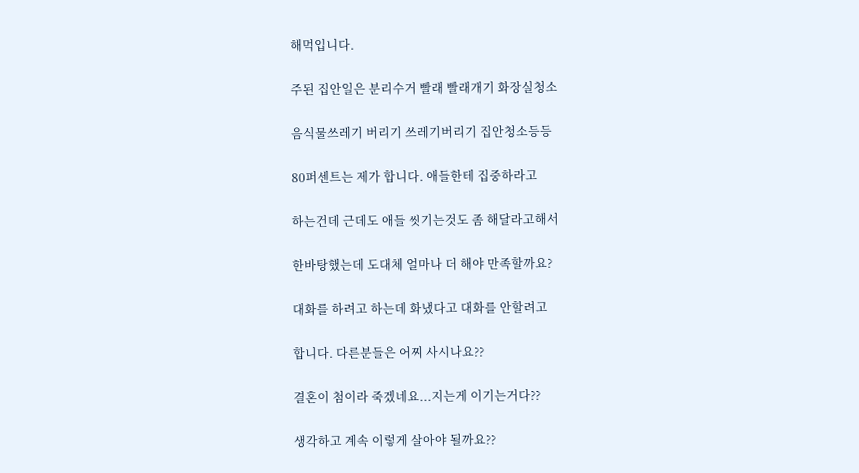해먹입니다.

주된 집안일은 분리수거 빨래 빨래개기 화장실청소

음식물쓰레기 버리기 쓰레기버리기 집안청소등등

80퍼센트는 제가 합니다. 애들한테 집중하라고

하는건데 근데도 애들 씻기는것도 좀 해달라고해서

한바탕했는데 도대체 얼마나 더 해야 만족할까요?

대화를 하려고 하는데 화냈다고 대화를 안할려고

합니다. 다른분들은 어찌 사시나요??

결혼이 첨이라 죽겠네요...지는게 이기는거다??

생각하고 계속 이렇게 살아야 될까요??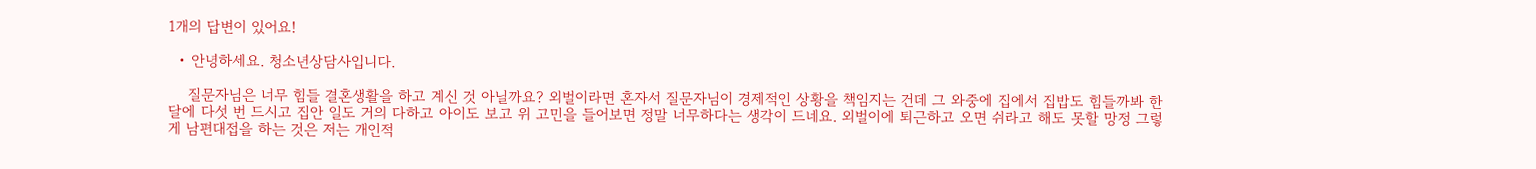1개의 답변이 있어요!

  • 안녕하세요. 청소년상담사입니다.

    질문자님은 너무 힘들 결혼생활을 하고 계신 것 아닐까요? 외벌이라면 혼자서 질문자님이 경제적인 상황을 책임지는 건데 그 와중에 집에서 집밥도 힘들까봐 한달에 다섯 번 드시고 집안 일도 거의 다하고 아이도 보고 위 고민을 들어보면 정말 너무하다는 생각이 드네요. 외벌이에 퇴근하고 오면 쉬라고 해도 못할 망정 그렇게 남편대접을 하는 것은 저는 개인적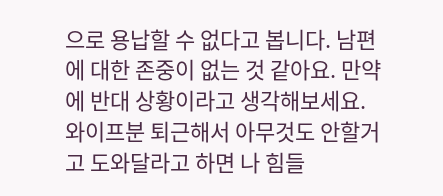으로 용납할 수 없다고 봅니다. 남편에 대한 존중이 없는 것 같아요. 만약에 반대 상황이라고 생각해보세요. 와이프분 퇴근해서 아무것도 안할거고 도와달라고 하면 나 힘들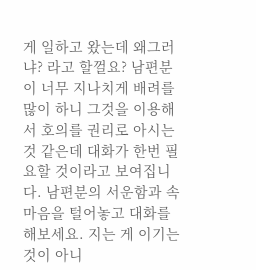게 일하고 왔는데 왜그러냐? 라고 할껄요? 남편분이 너무 지나치게 배려를 많이 하니 그것을 이용해서 호의를 권리로 아시는 것 같은데 대화가 한번 필요할 것이라고 보여집니다. 남편분의 서운함과 속마음을 털어놓고 대화를 해보세요. 지는 게 이기는 것이 아니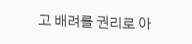고 배려를 권리로 아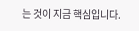는 것이 지금 핵심입니다.